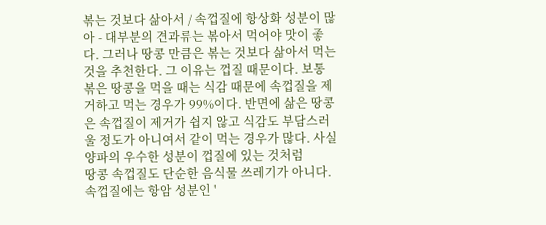볶는 것보다 삶아서 / 속껍질에 항상화 성분이 많아 - 대부분의 견과류는 볶아서 먹어야 맛이 좋다. 그러나 땅콩 만큼은 볶는 것보다 삶아서 먹는 것을 추천한다. 그 이유는 껍질 때문이다. 보통 볶은 땅콩을 먹을 때는 식감 때문에 속껍질을 제거하고 먹는 경우가 99%이다. 반면에 삶은 땅콩은 속껍질이 제거가 쉽지 않고 식감도 부담스러울 정도가 아니여서 같이 먹는 경우가 많다. 사실 양파의 우수한 성분이 껍질에 있는 것처럼
땅콩 속껍질도 단순한 음식물 쓰레기가 아니다. 속껍질에는 항암 성분인 '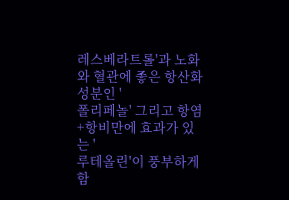레스베라트롤'과 노화와 혈관에 좋은 항산화 성분인 '
폴리페놀' 그리고 항염+항비만에 효과가 있는 '
루테올린'이 풍부하게 함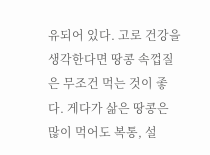유되어 있다. 고로 건강을 생각한다면 땅콩 속껍질은 무조건 먹는 것이 좋다. 게다가 삶은 땅콩은 많이 먹어도 복통, 설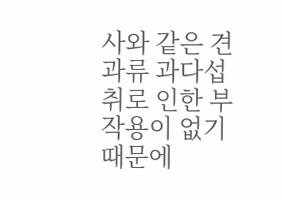사와 같은 견과류 과다섭취로 인한 부작용이 없기 때문에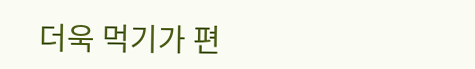더욱 먹기가 편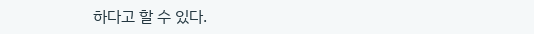하다고 할 수 있다.